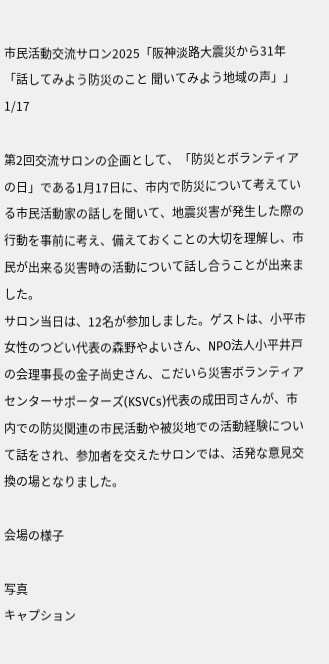市民活動交流サロン2025「阪神淡路大震災から31年 「話してみよう防災のこと 聞いてみよう地域の声」」1/17

第2回交流サロンの企画として、「防災とボランティアの日」である1月17日に、市内で防災について考えている市民活動家の話しを聞いて、地震災害が発生した際の行動を事前に考え、備えておくことの大切を理解し、市民が出来る災害時の活動について話し合うことが出来ました。
サロン当日は、12名が参加しました。ゲストは、小平市女性のつどい代表の森野やよいさん、NPO法人小平井戸の会理事長の金子尚史さん、こだいら災害ボランティアセンターサポーターズ(KSVCs)代表の成田司さんが、市内での防災関連の市民活動や被災地での活動経験について話をされ、参加者を交えたサロンでは、活発な意見交換の場となりました。

会場の様子

写真
キャプション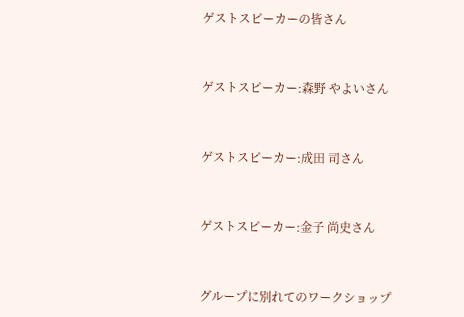ゲストスピーカーの皆さん


ゲストスピーカー:森野 やよいさん


ゲストスピーカー:成田 司さん


ゲストスピーカー:金子 尚史さん


グループに別れてのワークショップ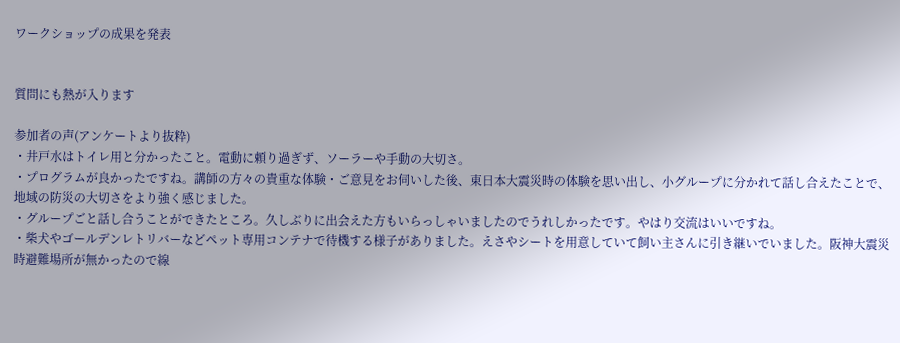ワークショップの成果を発表


質問にも熱が入ります

参加者の声(アンケートより抜粋)
・井戸水はトイレ用と分かったこと。電動に頼り過ぎず、ソーラーや手動の大切さ。
・プログラムが良かったですね。講師の方々の貴重な体験・ご意見をお伺いした後、東日本大震災時の体験を思い出し、小グループに分かれて話し合えたことで、地域の防災の大切さをより強く感じました。
・グループごと話し合うことができたところ。久しぶりに出会えた方もいらっしゃいましたのでうれしかったです。やはり交流はいいですね。
・柴犬やゴールデンレトリバーなどペット専用コンテナで待機する様子がありました。えさやシートを用意していて飼い主さんに引き継いでいました。阪神大震災時避難場所が無かったので線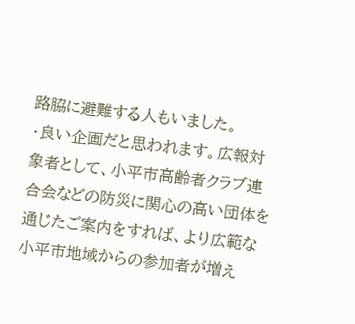路脇に避難する人もいました。
・良い企画だと思われます。広報対象者として、小平市高齢者クラブ連合会などの防災に関心の高い団体を通じたご案内をすれば、より広範な小平市地域からの参加者が増え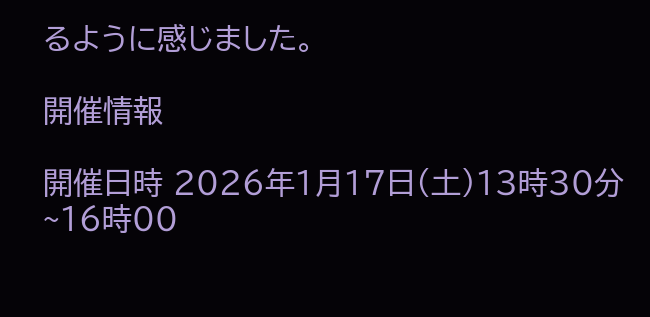るように感じました。

開催情報

開催日時 2026年1月17日(土)13時30分~16時00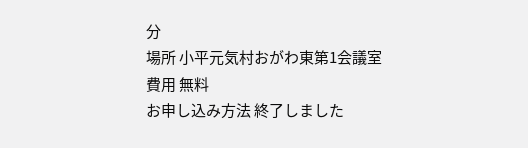分
場所 小平元気村おがわ東第1会議室
費用 無料
お申し込み方法 終了しました